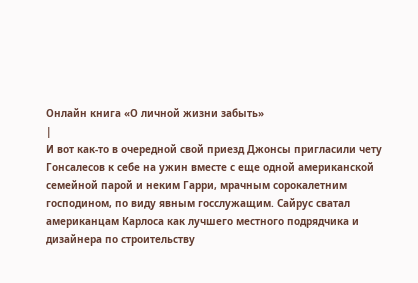Онлайн книга «О личной жизни забыть»
|
И вот как-то в очередной свой приезд Джонсы пригласили чету Гонсалесов к себе на ужин вместе с еще одной американской семейной парой и неким Гарри, мрачным сорокалетним господином, по виду явным госслужащим. Сайрус сватал американцам Карлоса как лучшего местного подрядчика и дизайнера по строительству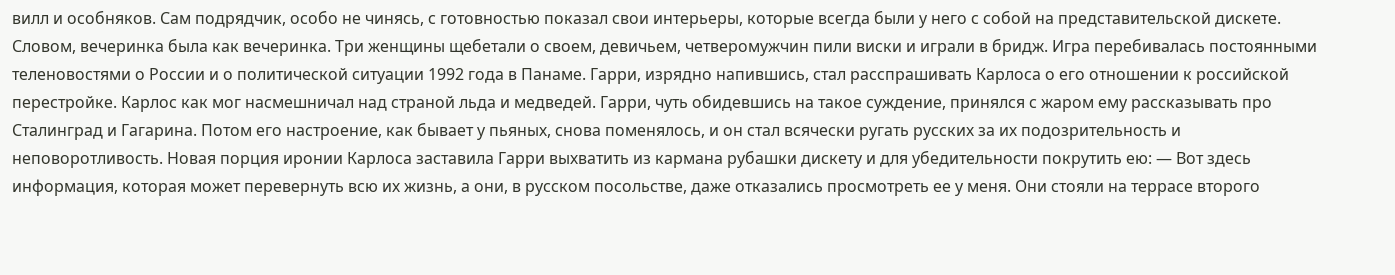вилл и особняков. Сам подрядчик, особо не чинясь, с готовностью показал свои интерьеры, которые всегда были у него с собой на представительской дискете. Словом, вечеринка была как вечеринка. Три женщины щебетали о своем, девичьем, четверомужчин пили виски и играли в бридж. Игра перебивалась постоянными теленовостями о России и о политической ситуации 1992 года в Панаме. Гарри, изрядно напившись, стал расспрашивать Карлоса о его отношении к российской перестройке. Карлос как мог насмешничал над страной льда и медведей. Гарри, чуть обидевшись на такое суждение, принялся с жаром ему рассказывать про Сталинград и Гагарина. Потом его настроение, как бывает у пьяных, снова поменялось, и он стал всячески ругать русских за их подозрительность и неповоротливость. Новая порция иронии Карлоса заставила Гарри выхватить из кармана рубашки дискету и для убедительности покрутить ею: — Вот здесь информация, которая может перевернуть всю их жизнь, а они, в русском посольстве, даже отказались просмотреть ее у меня. Они стояли на террасе второго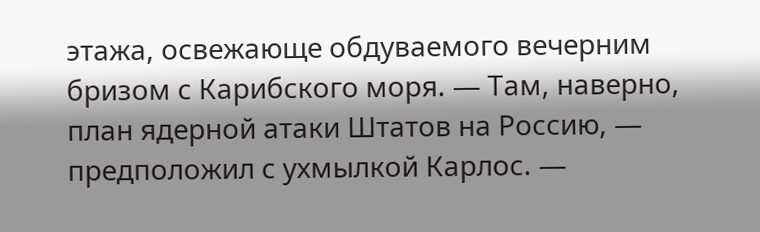этажа, освежающе обдуваемого вечерним бризом с Карибского моря. — Там, наверно, план ядерной атаки Штатов на Россию, — предположил с ухмылкой Карлос. —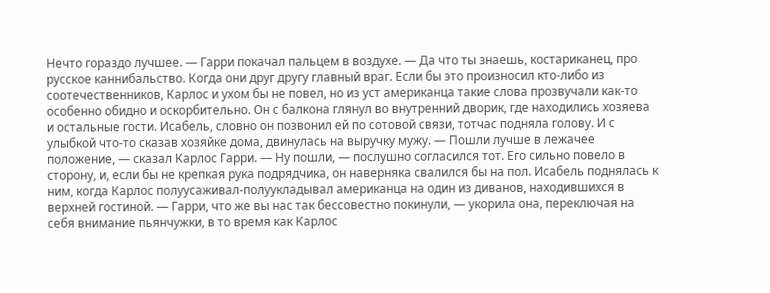Нечто гораздо лучшее. — Гарри покачал пальцем в воздухе. — Да что ты знаешь, костариканец, про русское каннибальство. Когда они друг другу главный враг. Если бы это произносил кто-либо из соотечественников, Карлос и ухом бы не повел, но из уст американца такие слова прозвучали как-то особенно обидно и оскорбительно. Он с балкона глянул во внутренний дворик, где находились хозяева и остальные гости. Исабель, словно он позвонил ей по сотовой связи, тотчас подняла голову. И с улыбкой что-то сказав хозяйке дома, двинулась на выручку мужу. — Пошли лучше в лежачее положение, — сказал Карлос Гарри. — Ну пошли, — послушно согласился тот. Его сильно повело в сторону, и, если бы не крепкая рука подрядчика, он наверняка свалился бы на пол. Исабель поднялась к ним, когда Карлос полуусаживал-полуукладывал американца на один из диванов, находившихся в верхней гостиной. — Гарри, что же вы нас так бессовестно покинули, — укорила она, переключая на себя внимание пьянчужки, в то время как Карлос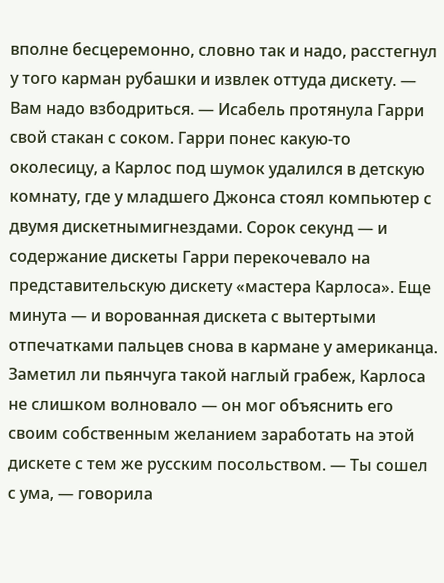вполне бесцеремонно, словно так и надо, расстегнул у того карман рубашки и извлек оттуда дискету. — Вам надо взбодриться. — Исабель протянула Гарри свой стакан с соком. Гарри понес какую-то околесицу, а Карлос под шумок удалился в детскую комнату, где у младшего Джонса стоял компьютер с двумя дискетнымигнездами. Сорок секунд — и содержание дискеты Гарри перекочевало на представительскую дискету «мастера Карлоса». Еще минута — и ворованная дискета с вытертыми отпечатками пальцев снова в кармане у американца. Заметил ли пьянчуга такой наглый грабеж, Карлоса не слишком волновало — он мог объяснить его своим собственным желанием заработать на этой дискете с тем же русским посольством. — Ты сошел с ума, — говорила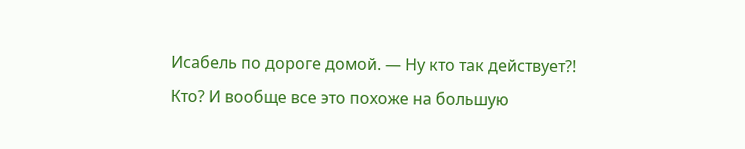Исабель по дороге домой. — Ну кто так действует?! Кто? И вообще все это похоже на большую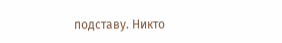подставу. Никто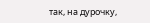так, на дурочку,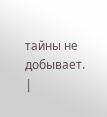тайны не добывает. |